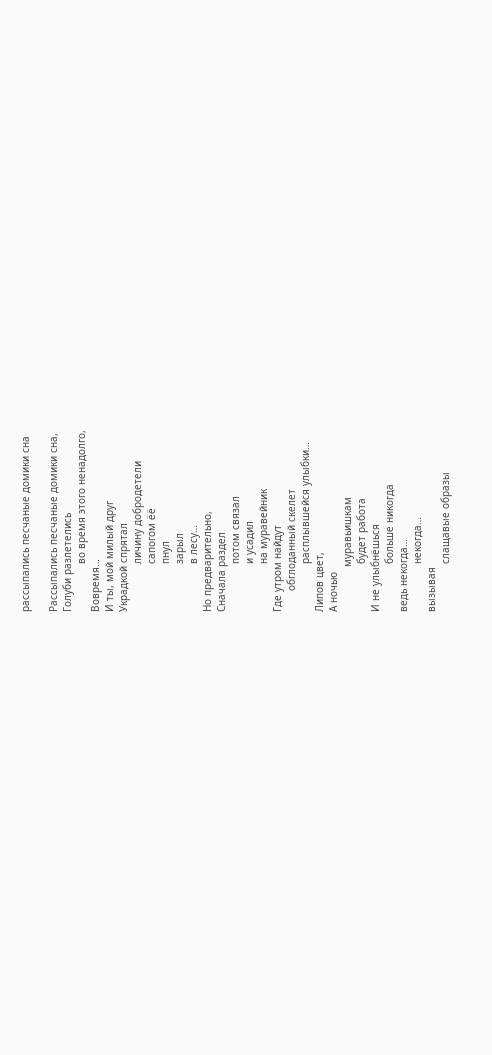рассыпались песчаные домики сна

Рассыпались песчаные домики сна,
Голуби разлетелись
                во время этого ненадолго,
Вовремя…
И ты, мой милый друг
Украдкой спрятал
                личину добродетели
                сапогом ёё
                пнул
                зарыл
                в лесу…
Но предварительно,
Сначала раздел
                потом связал
                и усадил
                на муравейник
Где утром найдут
       обглоданный скелет
                расплывшейся улыбки…
Липов цвет,
А ночью
               муравьишкам
                будет работа
И не улыбнёшься
                больше никогда
ведь некогда…
                некогда…
вызывая
                слащавые образы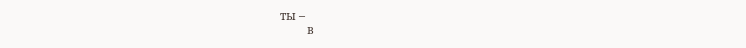ты –
         в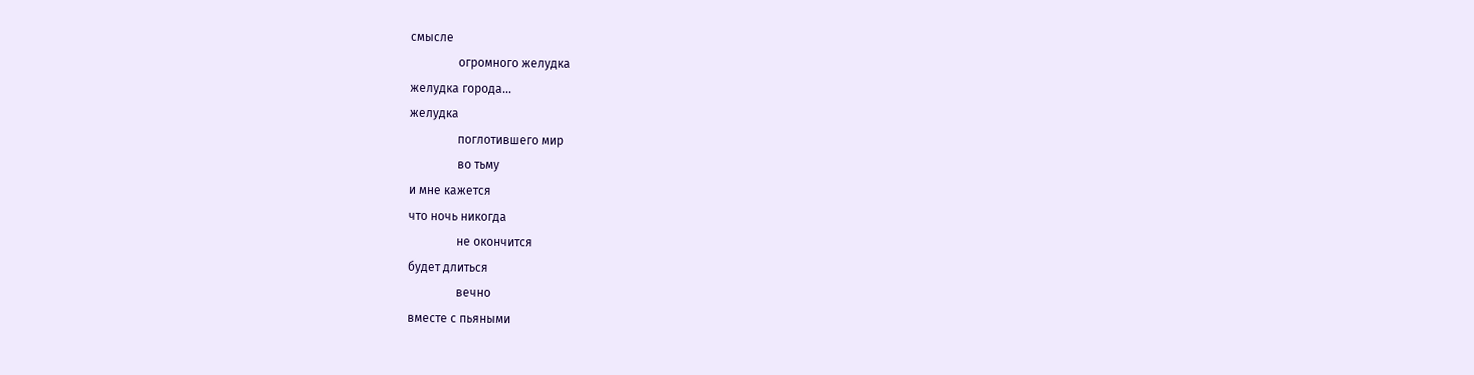смысле
                огромного желудка
желудка города…
желудка
                поглотившего мир
                во тьму
и мне кажется
что ночь никогда
                не окончится
будет длиться
                вечно
вместе с пьяными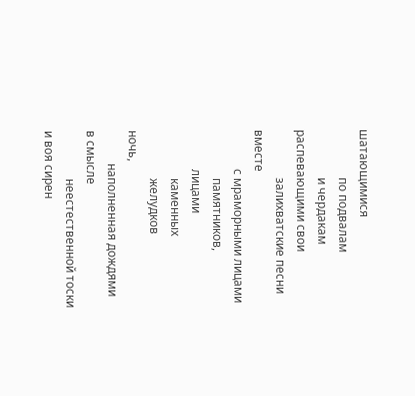шатающимися
                по подвалам
                и чердакам
распевающими свои
                залихватские песни
вместе
             с мраморными лицами
                памятников,
             лицами
                каменных
                желудков
ночь,
           наполненная дождями
в смысле
                неестественной тоски
и воя сирен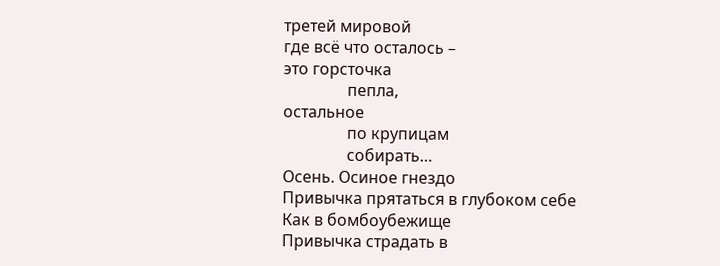третей мировой
где всё что осталось –
это горсточка
                пепла,
остальное
                по крупицам
                собирать…
Осень. Осиное гнездо
Привычка прятаться в глубоком себе
Как в бомбоубежище
Привычка страдать в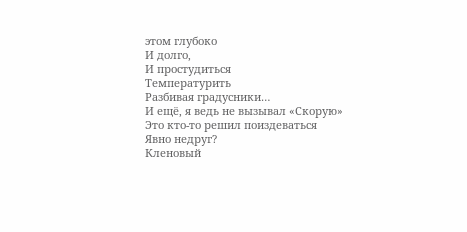этом глубоко
И долго,
И простудиться
Температурить
Разбивая градусники…
И ещё, я ведь не вызывал «Скорую»
Это кто-то решил поиздеваться
Явно недруг?
Кленовый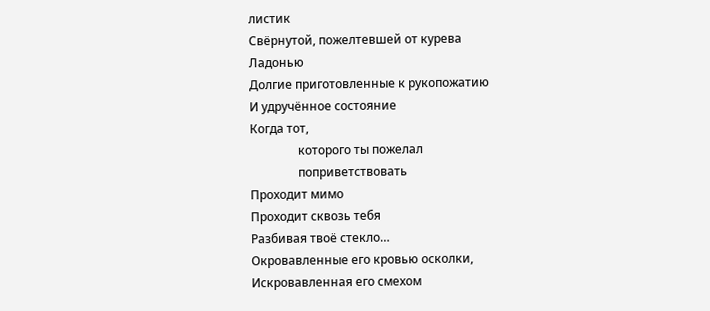листик
Свёрнутой, пожелтевшей от курева
Ладонью
Долгие приготовленные к рукопожатию
И удручённое состояние
Когда тот,
                которого ты пожелал
                поприветствовать
Проходит мимо
Проходит сквозь тебя
Разбивая твоё стекло…
Окровавленные его кровью осколки,
Искровавленная его смехом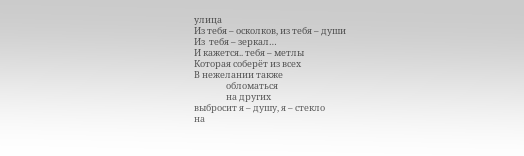улица
Из тебя – осколков, из тебя – души
Из  тебя – зеркал…
И кажется.. тебя – метлы
Которая соберёт из всех
В нежелании также
                обломаться
                на других
выбросит я – душу, я – стекло
на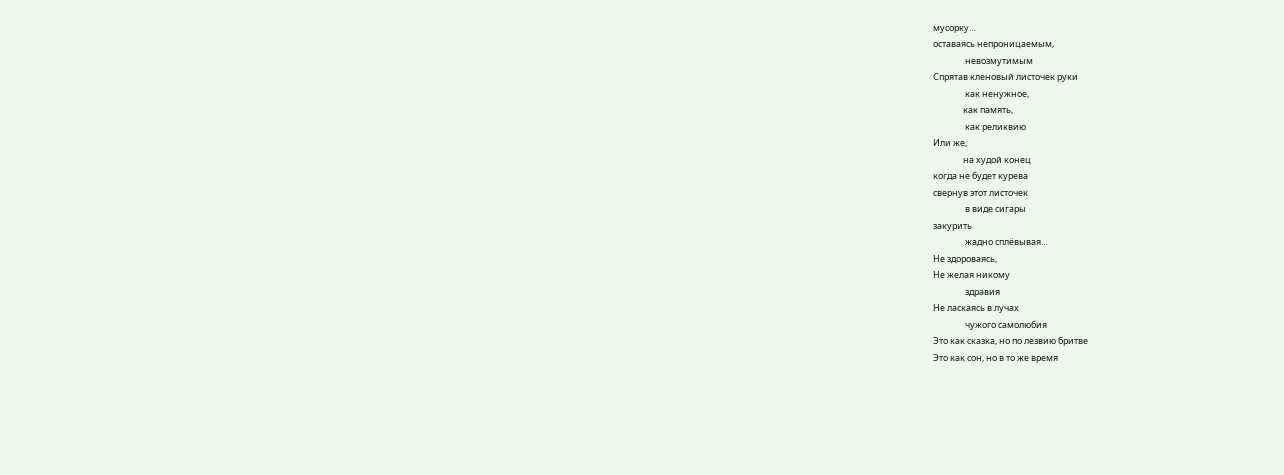мусорку…
оставаясь непроницаемым,
                невозмутимым
Спрятав кленовый листочек руки
                как ненужное,
               как память,
                как реликвию
Или же,
               на худой конец
когда не будет курева
свернув этот листочек
                в виде сигары
закурить
                жадно сплёвывая…
Не здороваясь,
Не желая никому
                здравия
Не ласкаясь в лучах
                чужого самолюбия
Это как сказка, но по лезвию бритве
Это как сон, но в то же время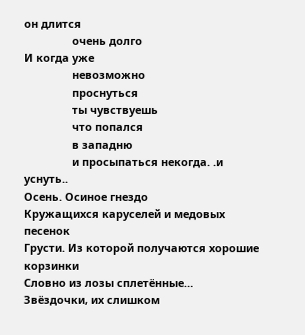он длится
                очень долго
И когда уже
                невозможно
                проснуться
                ты чувствуешь
                что попался
                в западню
                и просыпаться некогда. .и уснуть..
Осень. Осиное гнездо
Кружащихся каруселей и медовых песенок
Грусти. Из которой получаются хорошие корзинки
Словно из лозы сплетённые…
Звёздочки, их слишком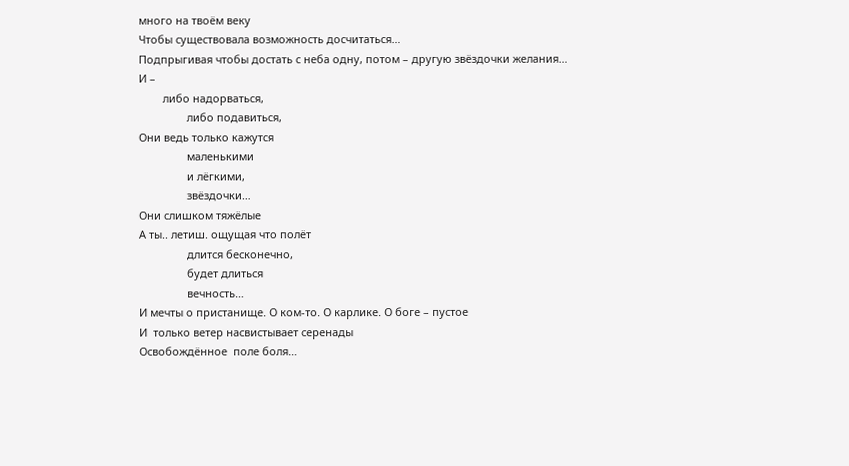много на твоём веку
Чтобы существовала возможность досчитаться…
Подпрыгивая чтобы достать с неба одну, потом – другую звёздочки желания…
И –
        либо надорваться,
                либо подавиться,
Они ведь только кажутся
                маленькими
                и лёгкими,
                звёздочки…
Они слишком тяжёлые
А ты.. летиш. ощущая что полёт
                длится бесконечно,
                будет длиться
                вечность…
И мечты о пристанище. О ком-то. О карлике. О боге – пустое
И  только ветер насвистывает серенады
Освобождённое  поле боля…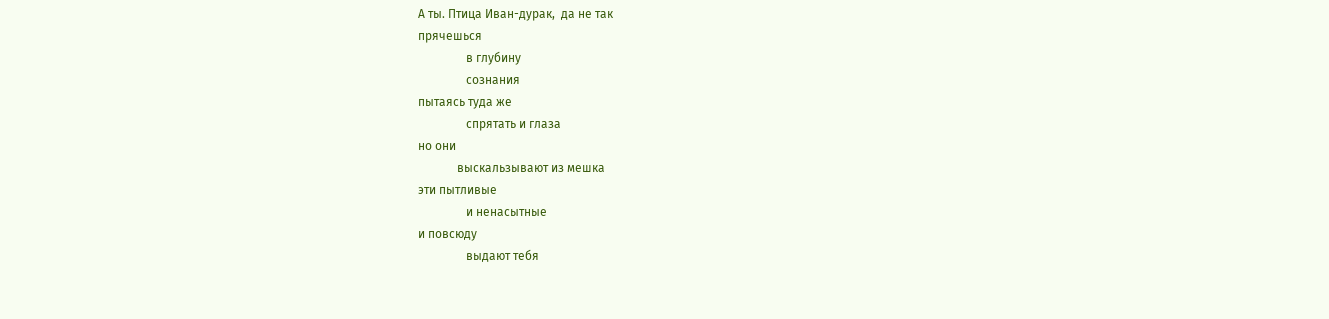А ты. Птица Иван-дурак,  да не так
прячешься
                в глубину
                сознания
пытаясь туда же
                спрятать и глаза
но они
             выскальзывают из мешка
эти пытливые
                и ненасытные
и повсюду
                выдают тебя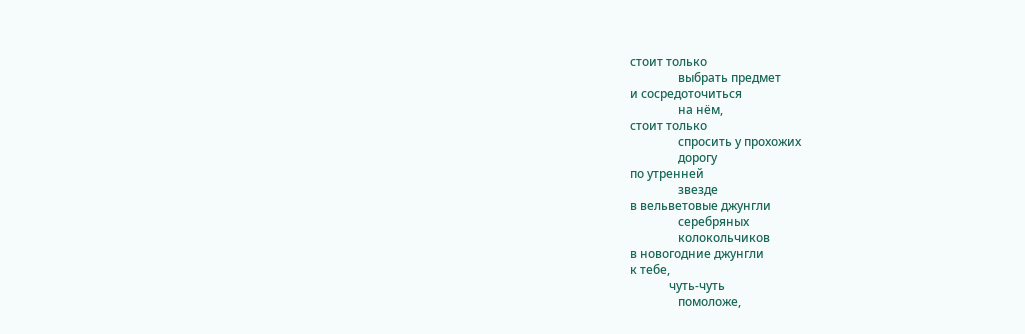стоит только
                выбрать предмет
и сосредоточиться
                на нём,
стоит только
                спросить у прохожих
                дорогу
по утренней
                звезде
в вельветовые джунгли
                серебряных
                колокольчиков
в новогодние джунгли
к тебе,
             чуть-чуть
                помоложе,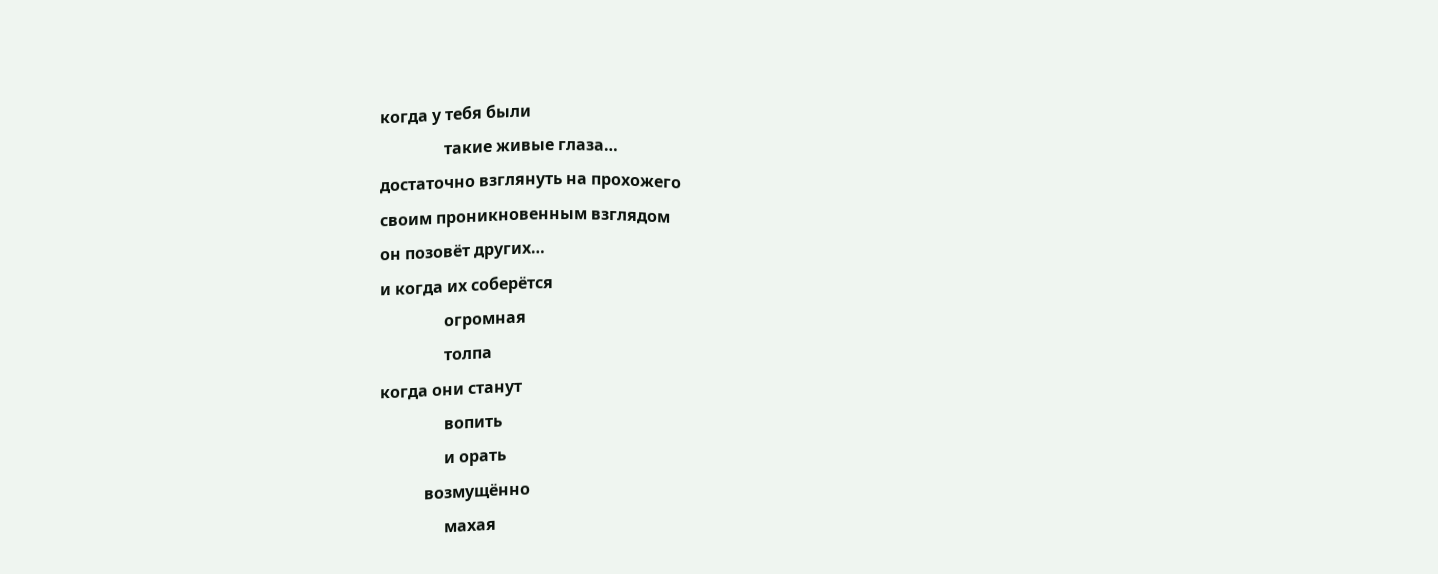когда у тебя были
                такие живые глаза…
достаточно взглянуть на прохожего
своим проникновенным взглядом
он позовёт других…
и когда их соберётся
                огромная
                толпа
когда они станут
                вопить
                и орать
           возмущённо
                махая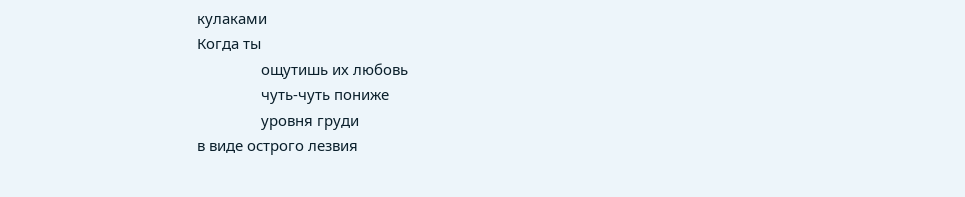кулаками
Когда ты
                ощутишь их любовь
                чуть-чуть пониже
                уровня груди
в виде острого лезвия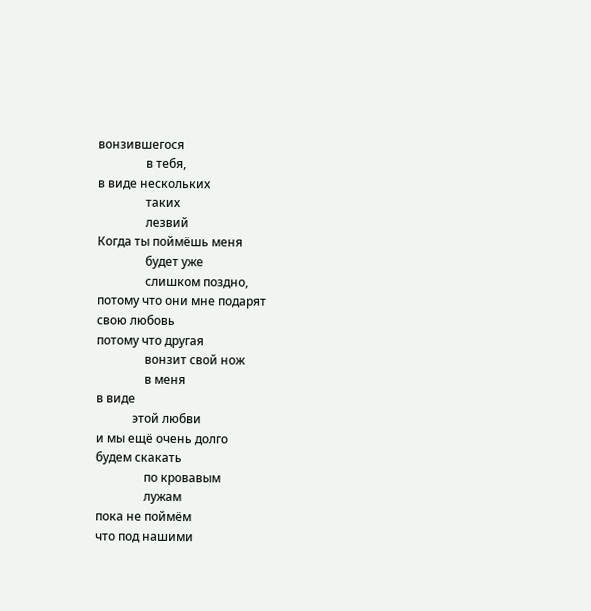вонзившегося
                в тебя,
в виде нескольких
                таких
                лезвий
Когда ты поймёшь меня
                будет уже
                слишком поздно,
потому что они мне подарят
свою любовь
потому что другая
                вонзит свой нож
                в меня
в виде
            этой любви
и мы ещё очень долго
будем скакать
                по кровавым
                лужам
пока не поймём
что под нашими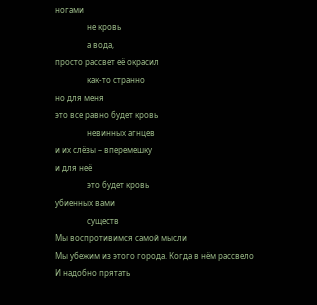ногами
                не кровь
                а вода,
просто рассвет её окрасил
                как-то странно
но для меня
это все равно будет кровь
                невинных агнцев
и их слёзы – вперемешку
и для неё
                это будет кровь
убиенных вами
                существ
Мы воспротивимся самой мысли
Мы убежим из этого города. Когда в нём рассвело
И надобно прятать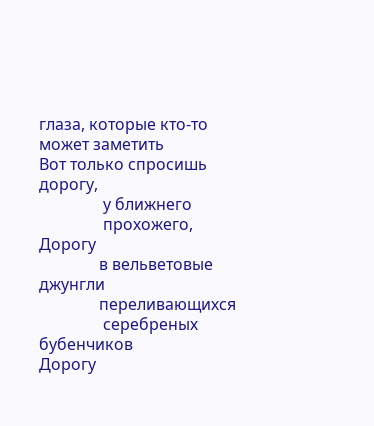глаза, которые кто-то может заметить
Вот только спросишь дорогу,
                у ближнего
                прохожего,
Дорогу
               в вельветовые джунгли
               переливающихся
                серебреных бубенчиков
Дорогу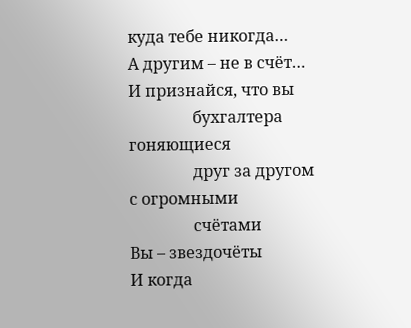куда тебе никогда…
А другим – не в счёт…
И признайся, что вы
                бухгалтера
гоняющиеся
                друг за другом
с огромными
                счётами
Вы – звездочёты
И когда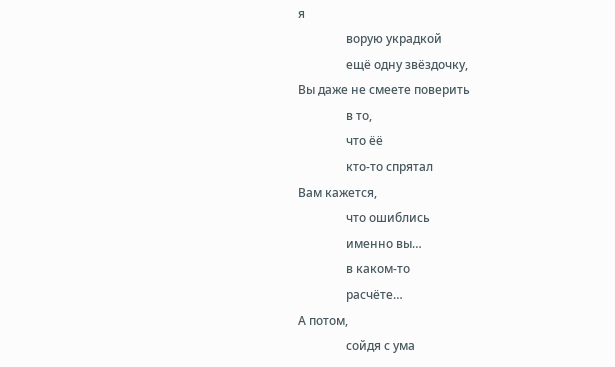я
                ворую украдкой
                ещё одну звёздочку,
Вы даже не смеете поверить
                в то,
                что ёё
                кто-то спрятал
Вам кажется,
                что ошиблись
                именно вы…
                в каком-то
                расчёте…
А потом,
                сойдя с ума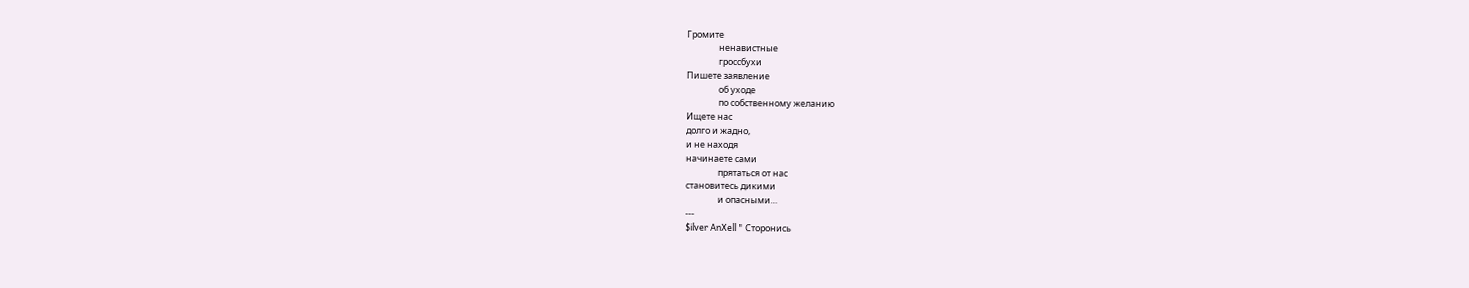Громите
                ненавистные
                гроссбухи
Пишете заявление
                об уходе
                по собственному желанию
Ищете нас
долго и жадно,
и не находя
начинаете сами
                прятаться от нас
становитесь дикими
                и опасными…
---
$ilver AnXell " Сторонись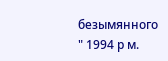безымянного " 1994 р м.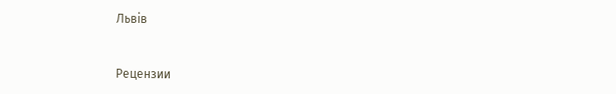Львів


Рецензии